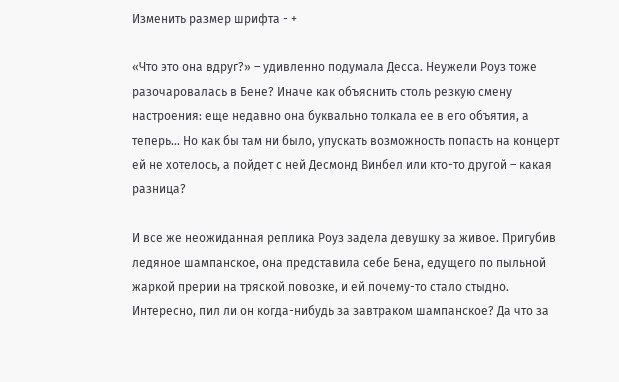Изменить размер шрифта - +

«Что это она вдруг?» – удивленно подумала Десса. Неужели Роуз тоже разочаровалась в Бене? Иначе как объяснить столь резкую смену настроения: еще недавно она буквально толкала ее в его объятия, а теперь… Но как бы там ни было, упускать возможность попасть на концерт ей не хотелось, а пойдет с ней Десмонд Винбел или кто-то другой – какая разница?

И все же неожиданная реплика Роуз задела девушку за живое. Пригубив ледяное шампанское, она представила себе Бена, едущего по пыльной жаркой прерии на тряской повозке, и ей почему-то стало стыдно. Интересно, пил ли он когда-нибудь за завтраком шампанское? Да что за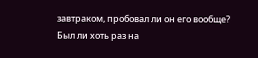завтраком, пробовал ли он его вообще? Был ли хоть раз на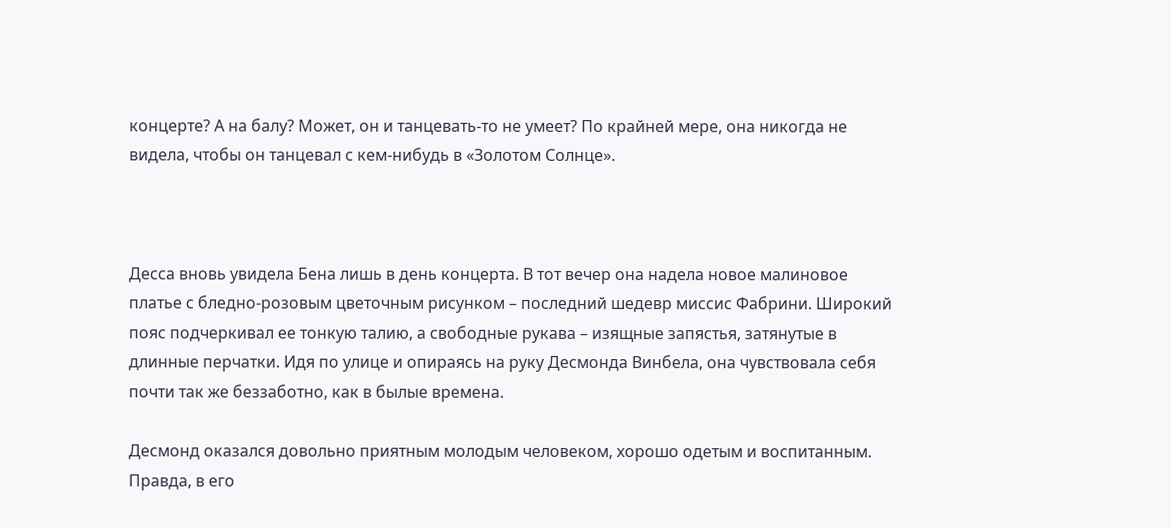концерте? А на балу? Может, он и танцевать-то не умеет? По крайней мере, она никогда не видела, чтобы он танцевал с кем-нибудь в «Золотом Солнце».



Десса вновь увидела Бена лишь в день концерта. В тот вечер она надела новое малиновое платье с бледно-розовым цветочным рисунком – последний шедевр миссис Фабрини. Широкий пояс подчеркивал ее тонкую талию, а свободные рукава – изящные запястья, затянутые в длинные перчатки. Идя по улице и опираясь на руку Десмонда Винбела, она чувствовала себя почти так же беззаботно, как в былые времена.

Десмонд оказался довольно приятным молодым человеком, хорошо одетым и воспитанным. Правда, в его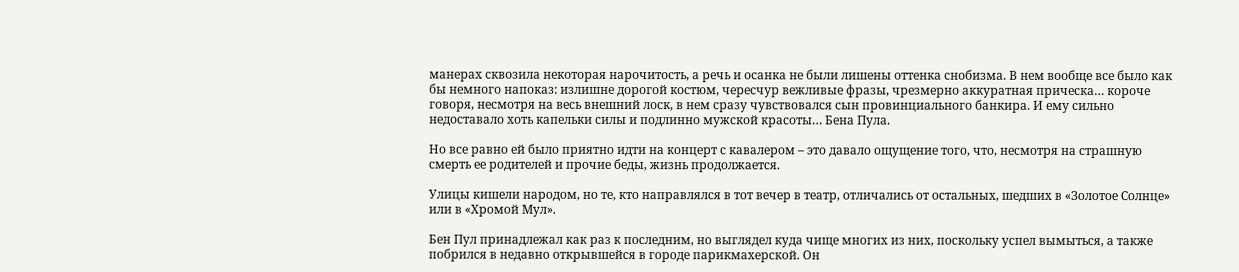манерах сквозила некоторая нарочитость, а речь и осанка не были лишены оттенка снобизма. В нем вообще все было как бы немного напоказ: излишне дорогой костюм, чересчур вежливые фразы, чрезмерно аккуратная прическа… короче говоря, несмотря на весь внешний лоск, в нем сразу чувствовался сын провинциального банкира. И ему сильно недоставало хоть капельки силы и подлинно мужской красоты… Бена Пула.

Но все равно ей было приятно идти на концерт с кавалером – это давало ощущение того, что, несмотря на страшную смерть ее родителей и прочие беды, жизнь продолжается.

Улицы кишели народом, но те, кто направлялся в тот вечер в театр, отличались от остальных, шедших в «Золотое Солнце» или в «Хромой Мул».

Бен Пул принадлежал как раз к последним, но выглядел куда чище многих из них, поскольку успел вымыться, а также побрился в недавно открывшейся в городе парикмахерской. Он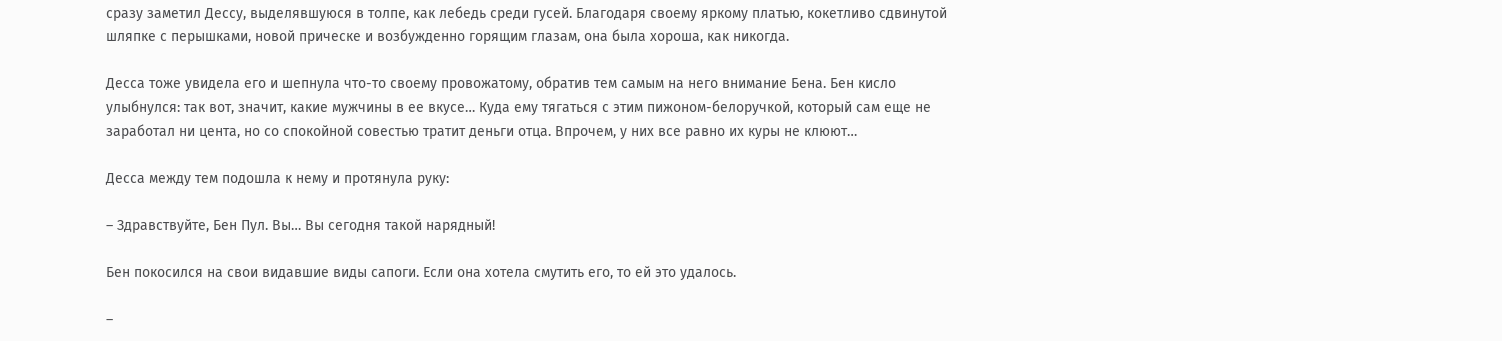сразу заметил Дессу, выделявшуюся в толпе, как лебедь среди гусей. Благодаря своему яркому платью, кокетливо сдвинутой шляпке с перышками, новой прическе и возбужденно горящим глазам, она была хороша, как никогда.

Десса тоже увидела его и шепнула что-то своему провожатому, обратив тем самым на него внимание Бена. Бен кисло улыбнулся: так вот, значит, какие мужчины в ее вкусе… Куда ему тягаться с этим пижоном-белоручкой, который сам еще не заработал ни цента, но со спокойной совестью тратит деньги отца. Впрочем, у них все равно их куры не клюют…

Десса между тем подошла к нему и протянула руку:

– Здравствуйте, Бен Пул. Вы… Вы сегодня такой нарядный!

Бен покосился на свои видавшие виды сапоги. Если она хотела смутить его, то ей это удалось.

–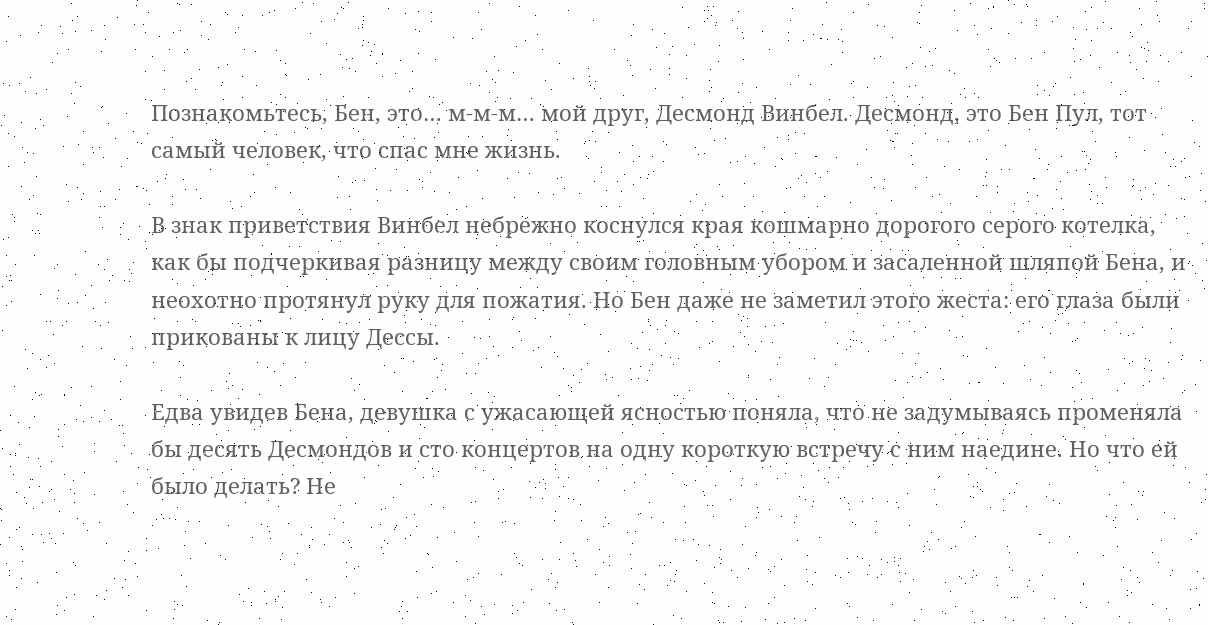Познакомьтесь, Бен, это… м-м-м… мой друг, Десмонд Винбел. Десмонд, это Бен Пул, тот самый человек, что спас мне жизнь.

В знак приветствия Винбел небрежно коснулся края кошмарно дорогого серого котелка, как бы подчеркивая разницу между своим головным убором и засаленной шляпой Бена, и неохотно протянул руку для пожатия. Но Бен даже не заметил этого жеста: его глаза были прикованы к лицу Дессы.

Едва увидев Бена, девушка с ужасающей ясностью поняла, что не задумываясь променяла бы десять Десмондов и сто концертов на одну короткую встречу с ним наедине. Но что ей было делать? Не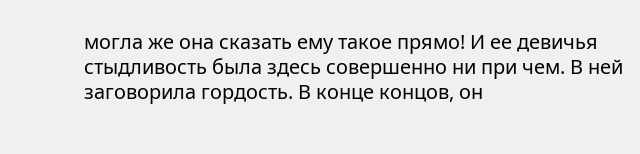могла же она сказать ему такое прямо! И ее девичья стыдливость была здесь совершенно ни при чем. В ней заговорила гордость. В конце концов, он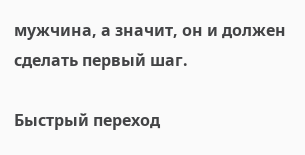мужчина, а значит, он и должен сделать первый шаг.

Быстрый переход